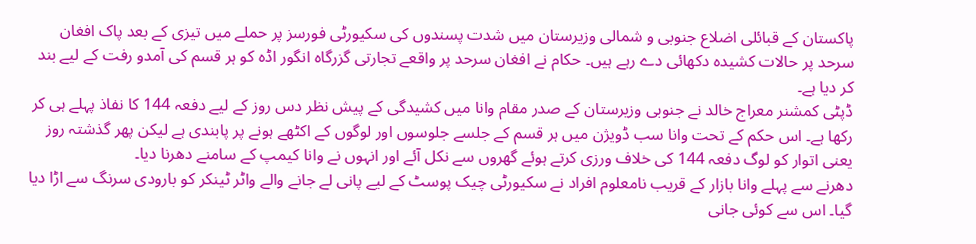پاکستان کے قبائلی اضلاع جنوبی و شمالی وزیرستان میں شدت پسندوں کی سکیورٹی فورسز پر حملے میں تیزی کے بعد پاک افغان سرحد پر حالات کشیدہ دکھائی دے رہے ہیں۔ حکام نے افغان سرحد پر واقعے تجارتی گزرگاہ انگور اڈہ کو ہر قسم کی آمدو رفت کے لیے بند کر دیا ہے۔
ڈپٹی کمشنر معراج خالد نے جنوبی وزیرستان کے صدر مقام وانا میں کشیدگی کے پیش نظر دس روز کے لیے دفعہ 144 کا نفاذ پہلے ہی کر رکھا ہے۔ اس حکم کے تحت وانا سب ڈویژن میں ہر قسم کے جلسے جلوسوں اور لوگوں کے اکٹھے ہونے پر پابندی ہے لیکن پھر گذشتہ روز یعنی اتوار کو لوگ دفعہ 144 کی خلاف ورزی کرتے ہوئے گھروں سے نکل آئے اور انہوں نے وانا کیمپ کے سامنے دھرنا دیا۔
دھرنے سے پہلے وانا بازار کے قریب نامعلوم افراد نے سکیورٹی چیک پوسٹ کے لیے پانی لے جانے والے واٹر ٹینکر کو بارودی سرنگ سے اڑا دیا گیا۔ اس سے کوئی جانی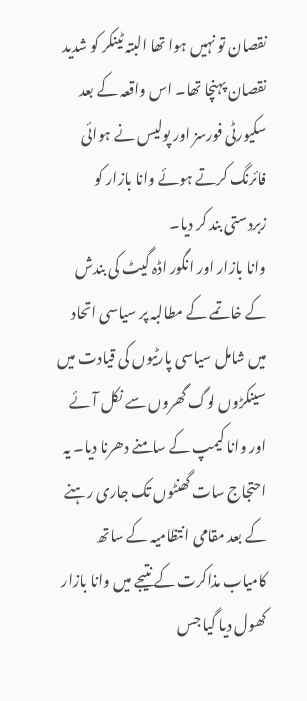نقصان تو نہیں ہوا تھا البتہ ٹینکر کو شدید نقصان پہنچا تھا۔ اس واقعہ کے بعد سکیورٹی فورسز اور پولیس نے ہوائی فائرنگ کرتے ہوئے وانا بازار کو زبردستی بند کر دیا۔
وانا بازار اور انگور اڈہ گیٹ کی بندش کے خاتمے کے مطالبہ پر سیاسی اتحاد میں شامل سیاسی پارٹیوں کی قیادت میں سینکڑوں لوگ گھروں سے نکل آئے اور وانا کیمپ کے سامنے دھرنا دیا۔ یہ احتجاج سات گھنٹوں تک جاری رہنے کے بعد مقامی انتظامیہ کے ساتھ کامیاب مذاکرت کے نتیجے میں وانا بازار کھول دیا گیا جس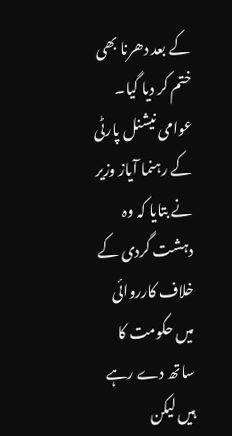کے بعد دھرنا بھی ختم کر دیا گیا۔
عوامی نیشنل پارٹی کے رہنما آیاز وزیر نے بتایا کہ وہ دہشت گردی کے خلاف کارروائی میں حکومت کا ساتھ دے رہے ہیں لیکن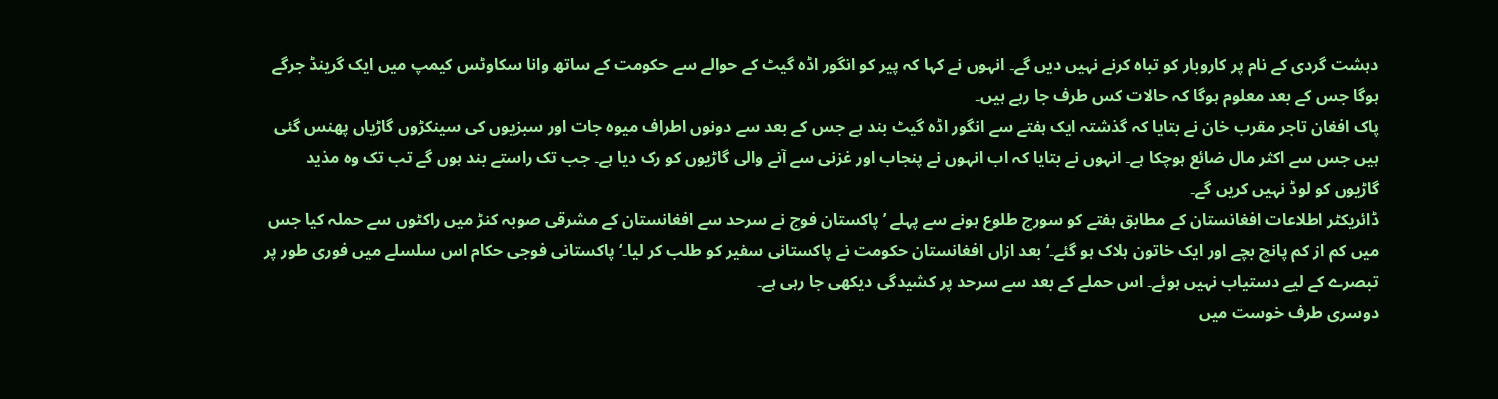دہشت گردی کے نام پر کاروبار کو تباہ کرنے نہیں دیں گے۔ انہوں نے کہا کہ پیر کو انگور اڈہ گیٹ کے حوالے سے حکومت کے ساتھ وانا سکاوٹس کیمپ میں ایک گرینڈ جرگے ہوگا جس کے بعد معلوم ہوگا کہ حالات کس طرف جا رہے ہیں۔
پاک افغان تاجر مقرب خان نے بتایا کہ گذشتہ ایک ہفتے سے انگور اڈہ گیٹ بند ہے جس کے بعد سے دونوں اطراف میوہ جات اور سبزیوں کی سینکڑوں گاڑیاں پھنس گئی ہیں جس سے اکثر مال ضائع ہوچکا ہے۔ انہوں نے بتایا کہ اب انہوں نے پنجاب اور غزنی سے آنے والی گاڑیوں کو رک دیا ہے۔ جب تک راستے بند ہوں گے تب تک وہ مذید گاڑیوں کو لوڈ نہیں کریں گے۔
ڈائریکٹر اطلاعات افغانستان کے مطابق ہفتے کو سورج طلوع ہونے سے پہلے ’پاکستان فوج نے سرحد سے افغانستان کے مشرقی صوبہ کنڑ میں راکٹوں سے حملہ کیا جس میں کم از کم پانچ بچے اور ایک خاتون ہلاک ہو گئے۔‘ بعد ازاں افغانستان حکومت نے پاکستانی سفیر کو طلب کر لیا۔‘ پاکستانی فوجی حکام اس سلسلے میں فوری طور پر تبصرے کے لیے دستیاب نہیں ہوئے۔ اس حملے کے بعد سے سرحد پر کشیدگی دیکھی جا رہی ہے۔
دوسری طرف خوست میں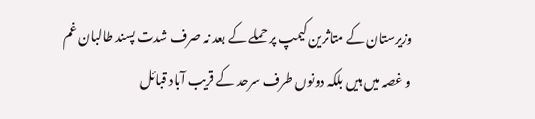وزیرستان کے متاثرین کیمپ پر حملے کے بعد نہ صرف شدت پسند طالبان غم و غصہ میں ہیں بلکہ دونوں طرف سرحد کے قریب آباد قبائل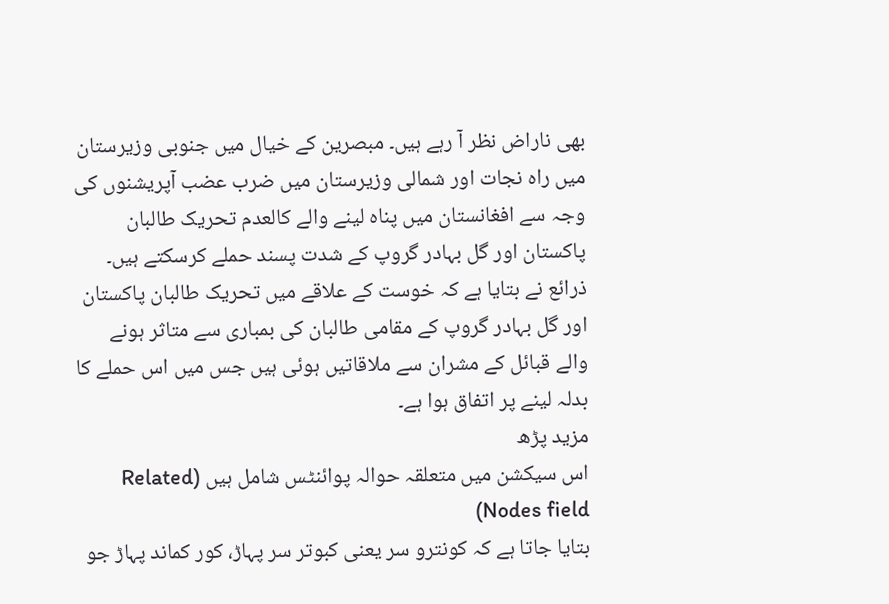بھی ناراض نظر آ رہے ہیں۔ مبصرین کے خیال میں جنوبی وزیرستان میں راہ نجات اور شمالی وزیرستان میں ضرب عضب آپریشنوں کی وجہ سے افغانستان میں پناہ لینے والے کالعدم تحریک طالبان پاکستان اور گل بہادر گروپ کے شدت پسند حملے کرسکتے ہیں۔
ذرائع نے بتایا ہے کہ خوست کے علاقے میں تحریک طالبان پاکستان اور گل بہادر گروپ کے مقامی طالبان کی بمباری سے متاثر ہونے والے قبائل کے مشران سے ملاقاتیں ہوئی ہیں جس میں اس حملے کا بدلہ لینے پر اتفاق ہوا ہے۔
مزید پڑھ
اس سیکشن میں متعلقہ حوالہ پوائنٹس شامل ہیں (Related Nodes field)
بتایا جاتا ہے کہ کونترو سر یعنی کبوتر سر پہاڑ، کور کماند پہاڑ جو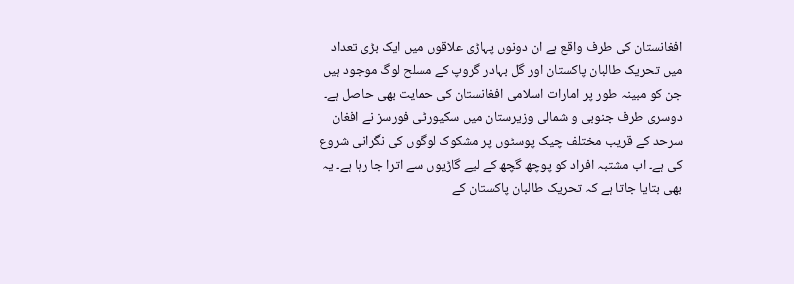افغانستان کی طرف واقع ہے ان دونوں پہاڑی علاقوں میں ایک بڑی تعداد میں تحریک طالبان پاکستان اور گل بہادر گروپ کے مسلح لوگ موجود ہیں جن کو مبینہ طور پر امارات اسلامی افغانستان کی حمایت بھی حاصل ہے۔
دوسری طرف جنوبی و شمالی وزیرستان میں سکیورٹی فورسز نے افغان سرحد کے قریب مختلف چیک پوسٹوں پر مشکوک لوگوں کی نگرانی شروع کی ہے۔ اب مشتبہ افراد کو پوچھ گچھ کے لیے گاڑیوں سے اترا جا رہا ہے۔ یہ بھی بتایا جاتا ہے کہ تحریک طالبان پاکستان کے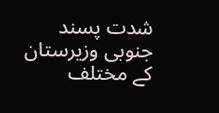شدت پسند جنوبی وزیرستان کے مختلف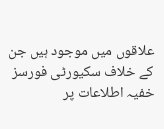علاقوں میں موجود ہیں جن کے خلاف سکیورٹی فورسز خفیہ اطلاعات پر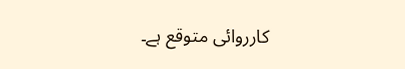کارروائی متوقع ہے۔